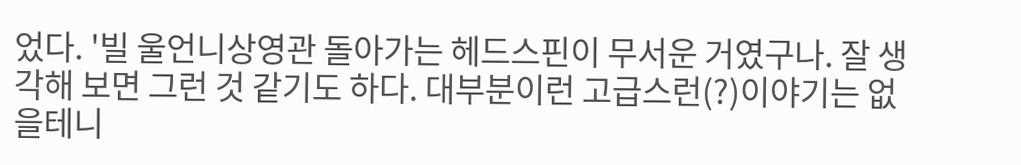었다. '빌 울언니상영관 돌아가는 헤드스핀이 무서운 거였구나. 잘 생각해 보면 그런 것 같기도 하다. 대부분이런 고급스런(?)이야기는 없을테니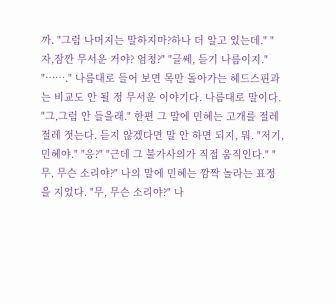까. "그럼 나머지는 말하지마?하나 더 알고 있는데." "자,잠깐 무서운 거야? 엄청?" "글쎄, 듣기 나름이지." "……." 나름대로 들어 보면 목만 돌아가는 헤드스핀과는 비교도 안 될 정 무서운 이야기다. 나름대로 말이다. "그,그럼 안 들을래." 한편 그 말에 민혜는 고개를 절레절레 젓는다. 듣지 않겠다면 말 안 하면 되지, 뭐. "저기, 민혜야." "응?" "근데 그 불가사의가 직접 움직인다." "무, 무슨 소리야?" 나의 말에 민혜는 깜짝 놀라는 표정을 지었다. "무, 무슨 소리야?" 나